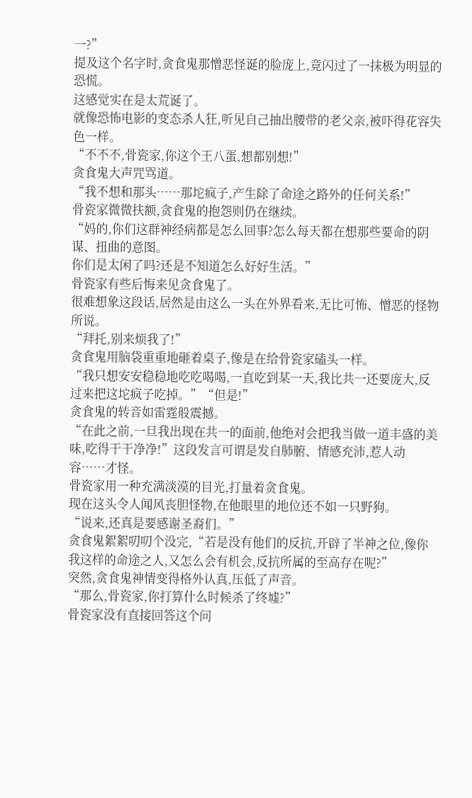一?”
提及这个名字时,贪食鬼那憎恶怪诞的脸庞上,竟闪过了一抹极为明显的恐慌。
这感觉实在是太荒诞了。
就像恐怖电影的变态杀人狂,听见自己抽出腰带的老父亲,被吓得花容失色一样。
“不不不,骨瓷家,你这个王八蛋,想都别想!”
贪食鬼大声咒骂道。
“我不想和那头……那坨疯子,产生除了命途之路外的任何关系!”
骨瓷家微微扶额,贪食鬼的抱怨则仍在继续。
“妈的,你们这群神经病都是怎么回事?怎么每天都在想那些要命的阴谋、扭曲的意图。
你们是太闲了吗?还是不知道怎么好好生活。”
骨瓷家有些后悔来见贪食鬼了。
很难想象这段话,居然是由这么一头在外界看来,无比可怖、憎恶的怪物所说。
“拜托,别来烦我了!”
贪食鬼用脑袋重重地砸着桌子,像是在给骨瓷家磕头一样。
“我只想安安稳稳地吃吃喝喝,一直吃到某一天,我比共一还要庞大,反过来把这坨疯子吃掉。”“但是!”
贪食鬼的转音如雷霆般震撼。
“在此之前,一旦我出现在共一的面前,他绝对会把我当做一道丰盛的美味,吃得干干净净!”这段发言可谓是发自肺腑、情感充沛,惹人动容……才怪。
骨瓷家用一种充满淡漠的目光,打量着贪食鬼。
现在这头令人闻风丧胆怪物,在他眼里的地位还不如一只野狗。
“说来,还真是要感谢圣裔们。”
贪食鬼絮絮叨叨个没完,“若是没有他们的反抗,开辟了半神之位,像你我这样的命途之人,又怎么会有机会,反抗所属的至高存在呢?”
突然,贪食鬼神情变得格外认真,压低了声音。
“那么,骨瓷家,你打算什么时候杀了终墟?”
骨瓷家没有直接回答这个问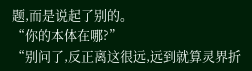题,而是说起了别的。
“你的本体在哪?”
“别问了,反正离这很远,远到就算灵界折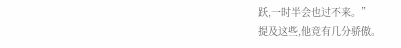跃,一时半会也过不来。”
提及这些,他竞有几分骄傲。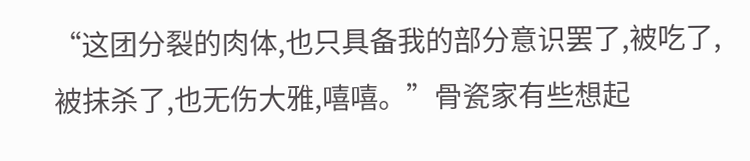“这团分裂的肉体,也只具备我的部分意识罢了,被吃了,被抹杀了,也无伤大雅,嘻嘻。”骨瓷家有些想起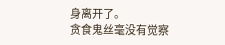身离开了。
贪食鬼丝毫没有觉察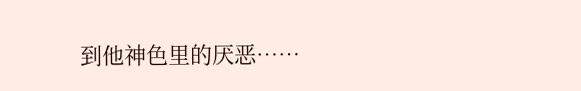到他神色里的厌恶……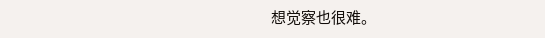想觉察也很难。